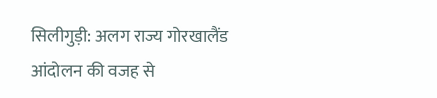सिलीगुड़ी: अलग राज्य गोरखालैंड आंदोलन की वजह से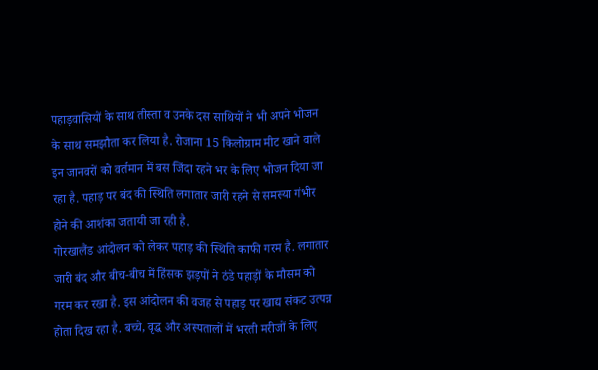पहाड़वासियों के साथ तीस्ता व उनके दस साथियों ने भी अपने भोजन के साथ समझौता कर लिया है. रोजाना 15 किलोग्राम मीट खाने वाले इन जानवरों को वर्तमान में बस जिंदा रहने भर के लिए भोजन दिया जा रहा है. पहाड़ पर बंद की स्थिति लगातार जारी रहने से समस्या गंभीर होने की आशंका जतायी जा रही है.
गोरखालैंड आंदोलन को लेकर पहाड़ की स्थिति काफी गरम है. लगातार जारी बंद और बीच-बीच में हिंसक झड़पों ने ठंडे पहाड़ों के मौसम को गरम कर रखा है. इस आंदोलन की वजह से पहाड़ पर खाद्य संकट उत्पन्न होता दिख रहा है. बच्चे, वृद्ध और अस्पतालों में भरती मरीजों के लिए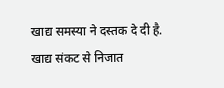खाद्य समस्या ने दस्तक दे दी है. खाद्य संकट से निजात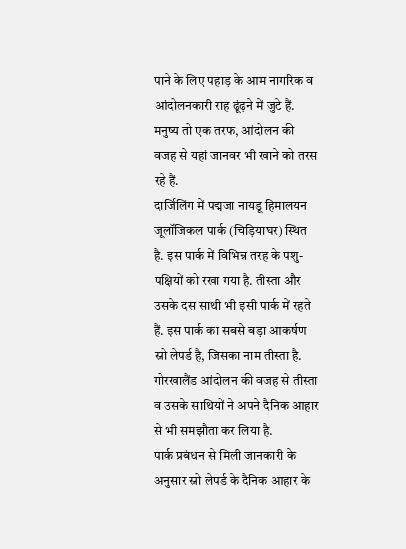पाने के लिए पहाड़ के आम नागरिक व आंदोलनकारी राह ढूंढ़ने में जुटे हैं. मनुष्य तो एक तरफ, आंदोलन की वजह से यहां जानवर भी खाने को तरस रहे हैं.
दार्जिलिंग में पद्मजा नायडू हिमालयन जूलॉजिकल पार्क (चिड़ियाघर) स्थित है. इस पार्क में विभिन्न तरह के पशु-पक्षियों को रखा गया है. तीस्ता और उसके दस साथी भी इसी पार्क में रहते हैं. इस पार्क का सबसे बड़ा आकर्षण स्नो लेपर्ड है, जिसका नाम तीस्ता है. गोरखालैंड आंदोलन की वजह से तीस्ता व उसके साथियों ने अपने दैनिक आहार से भी समझौता कर लिया है.
पार्क प्रबंधन से मिली जानकारी के अनुसार स्नो लेपर्ड के दैनिक आहार के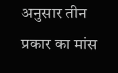अनुसार तीन प्रकार का मांस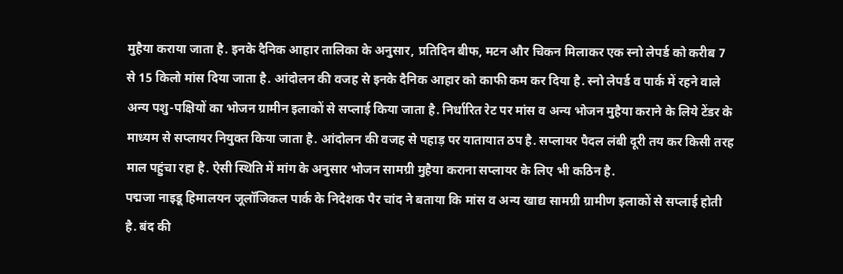मुहैया कराया जाता है. इनके दैनिक आहार तालिका के अनुसार, प्रतिदिन बीफ, मटन और चिकन मिलाकर एक स्नो लेपर्ड को करीब 7 से 15 किलो मांस दिया जाता है. आंदोलन की वजह से इनके दैनिक आहार को काफी कम कर दिया है. स्नो लेपर्ड व पार्क में रहने वाले अन्य पशु-पक्षियों का भोजन ग्रामीन इलाकों से सप्लाई किया जाता है. निर्धारित रेट पर मांस व अन्य भोजन मुहैया कराने के लिये टेंडर के माध्यम से सप्लायर नियुक्त किया जाता है. आंदोलन की वजह से पहाड़ पर यातायात ठप है. सप्लायर पैदल लंबी दूरी तय कर किसी तरह माल पहुंचा रहा है. ऐसी स्थिति में मांग के अनुसार भोजन सामग्री मुहैया कराना सप्लायर के लिए भी कठिन है.
पद्मजा नाइडू हिमालयन जूलॉजिकल पार्क के निदेशक पैर चांद ने बताया कि मांस व अन्य खाद्य सामग्री ग्रामीण इलाकों से सप्लाई होती है. बंद की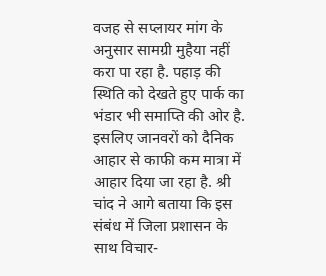वजह से सप्लायर मांग के अनुसार सामग्री मुहैया नहीं करा पा रहा है. पहाड़ की स्थिति को देखते हुए पार्क का भंडार भी समाप्ति की ओर है. इसलिए जानवरों को दैनिक आहार से काफी कम मात्रा में आहार दिया जा रहा है. श्री चांद ने आगे बताया कि इस संबंध में जिला प्रशासन के साथ विचार-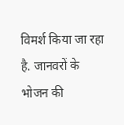विमर्श किया जा रहा है. जानवरों के भोजन की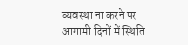व्यवस्था ना करने पर आगामी दिनों में स्थिति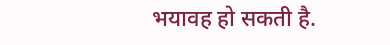भयावह हो सकती है.